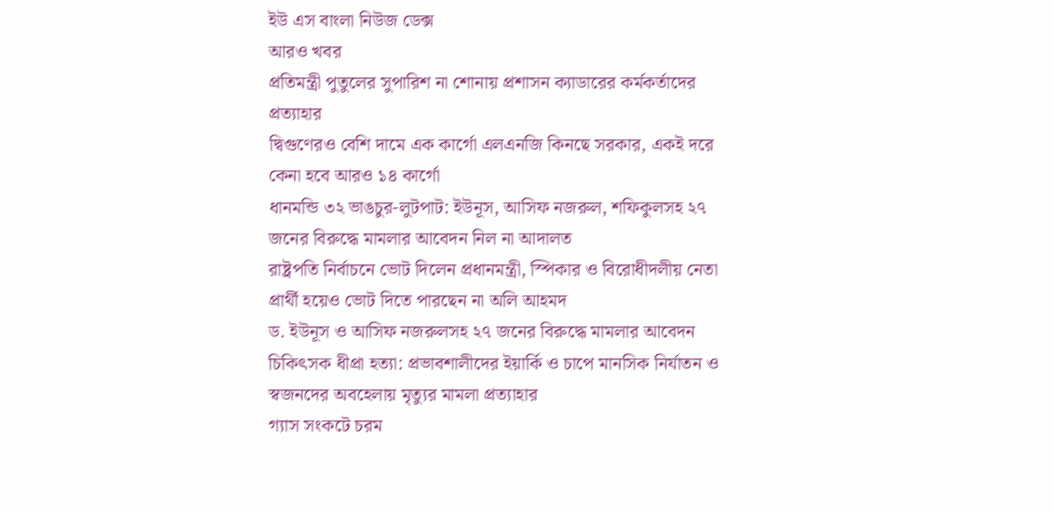ইউ এস বাংলা নিউজ ডেক্স
আরও খবর
প্রতিমন্ত্রী পুতুলের সুপারিশ না শোনায় প্রশাসন ক্যাডারের কর্মকর্তাদের প্রত্যাহার
দ্বিগুণেরও বেশি দামে এক কার্গো এলএনজি কিনছে সরকার, একই দরে কেনা হবে আরও ১৪ কার্গো
ধানমন্ডি ৩২ ভাঙচুর-লুটপাট: ইউনূস, আসিফ নজরুল, শফিকুলসহ ২৭ জনের বিরুদ্ধে মামলার আবেদন নিল না আদালত
রাষ্ট্রপতি নির্বাচনে ভোট দিলেন প্রধানমন্ত্রী, স্পিকার ও বিরোধীদলীয় নেতা
প্রার্থী হয়েও ভোট দিতে পারছেন না অলি আহমদ
ড. ইউনূস ও আসিফ নজরুলসহ ২৭ জনের বিরুদ্ধে মামলার আবেদন
চিকিৎসক ধীপ্রা হত্যা: প্রভাবশালীদের ইয়ার্কি ও চাপে মানসিক নির্যাতন ও স্বজনদের অবহেলায় মৃত্যুর মামলা প্রত্যাহার
গ্যাস সংকটে চরম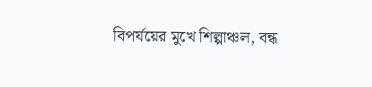বিপর্যয়ের মুখে শিল্পাঞ্চল, বন্ধ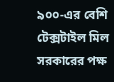৯০০-এর বেশি টেক্সটাইল মিল
সরকারের পক্ষ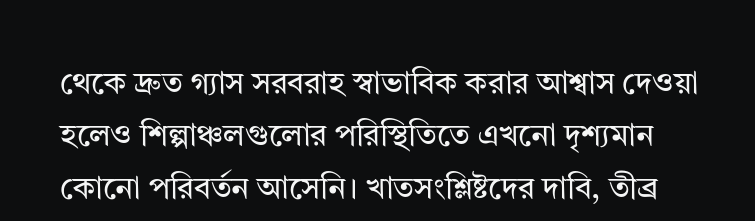থেকে দ্রুত গ্যাস সরবরাহ স্বাভাবিক করার আশ্বাস দেওয়া হলেও শিল্পাঞ্চলগুলোর পরিস্থিতিতে এখনো দৃশ্যমান কোনো পরিবর্তন আসেনি। খাতসংশ্লিষ্টদের দাবি, তীব্র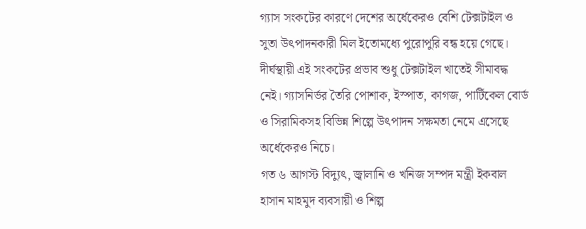গ্যাস সংকটের কারণে দেশের অর্ধেকেরও বেশি টেক্সটাইল ও সুতা উৎপাদনকারী মিল ইতোমধ্যে পুরোপুরি বন্ধ হয়ে গেছে।
দীর্ঘস্থায়ী এই সংকটের প্রভাব শুধু টেক্সটাইল খাতেই সীমাবদ্ধ নেই। গ্যাসনির্ভর তৈরি পোশাক, ইস্পাত, কাগজ, পার্টিকেল বোর্ড ও সিরামিকসহ বিভিন্ন শিল্পে উৎপাদন সক্ষমতা নেমে এসেছে অর্ধেকেরও নিচে।
গত ৬ আগস্ট বিদ্যুৎ, জ্বালানি ও খনিজ সম্পদ মন্ত্রী ইকবাল হাসান মাহমুদ ব্যবসায়ী ও শিল্প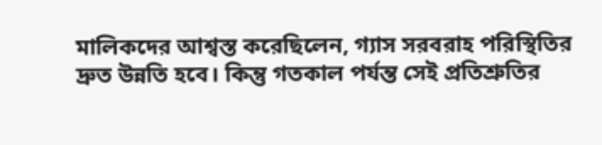মালিকদের আশ্বস্ত করেছিলেন, গ্যাস সরবরাহ পরিস্থিতির দ্রুত উন্নতি হবে। কিন্তু গতকাল পর্যন্ত সেই প্রতিশ্রুতির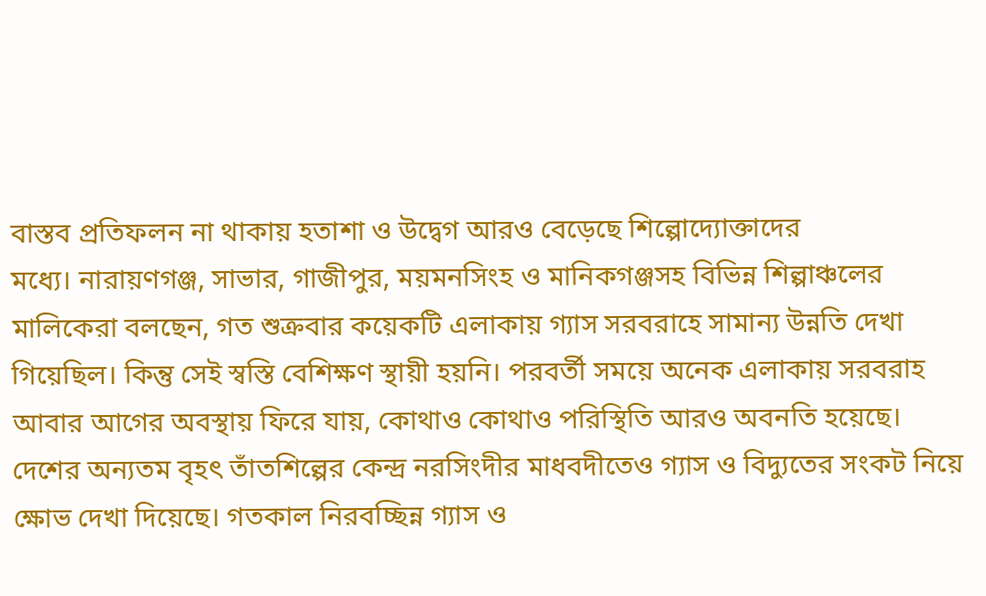বাস্তব প্রতিফলন না থাকায় হতাশা ও উদ্বেগ আরও বেড়েছে শিল্পোদ্যোক্তাদের
মধ্যে। নারায়ণগঞ্জ, সাভার, গাজীপুর, ময়মনসিংহ ও মানিকগঞ্জসহ বিভিন্ন শিল্পাঞ্চলের মালিকেরা বলছেন, গত শুক্রবার কয়েকটি এলাকায় গ্যাস সরবরাহে সামান্য উন্নতি দেখা গিয়েছিল। কিন্তু সেই স্বস্তি বেশিক্ষণ স্থায়ী হয়নি। পরবর্তী সময়ে অনেক এলাকায় সরবরাহ আবার আগের অবস্থায় ফিরে যায়, কোথাও কোথাও পরিস্থিতি আরও অবনতি হয়েছে। দেশের অন্যতম বৃহৎ তাঁতশিল্পের কেন্দ্র নরসিংদীর মাধবদীতেও গ্যাস ও বিদ্যুতের সংকট নিয়ে ক্ষোভ দেখা দিয়েছে। গতকাল নিরবচ্ছিন্ন গ্যাস ও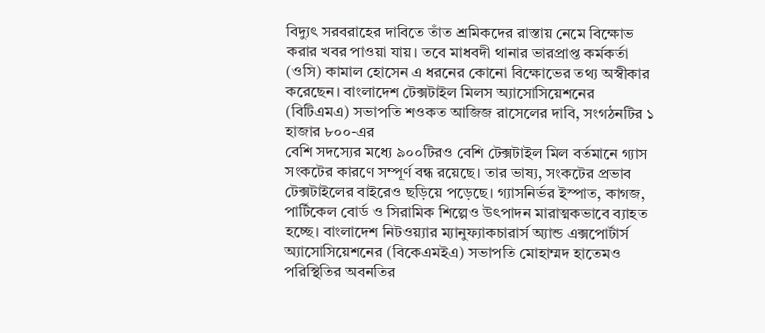বিদ্যুৎ সরবরাহের দাবিতে তাঁত শ্রমিকদের রাস্তায় নেমে বিক্ষোভ করার খবর পাওয়া যায়। তবে মাধবদী থানার ভারপ্রাপ্ত কর্মকর্তা (ওসি) কামাল হোসেন এ ধরনের কোনো বিক্ষোভের তথ্য অস্বীকার করেছেন। বাংলাদেশ টেক্সটাইল মিলস অ্যাসোসিয়েশনের (বিটিএমএ) সভাপতি শওকত আজিজ রাসেলের দাবি, সংগঠনটির ১ হাজার ৮০০-এর
বেশি সদস্যের মধ্যে ৯০০টিরও বেশি টেক্সটাইল মিল বর্তমানে গ্যাস সংকটের কারণে সম্পূর্ণ বন্ধ রয়েছে। তার ভাষ্য, সংকটের প্রভাব টেক্সটাইলের বাইরেও ছড়িয়ে পড়েছে। গ্যাসনির্ভর ইস্পাত, কাগজ, পার্টিকেল বোর্ড ও সিরামিক শিল্পেও উৎপাদন মারাত্মকভাবে ব্যাহত হচ্ছে। বাংলাদেশ নিটওয়্যার ম্যানুফ্যাকচারার্স অ্যান্ড এক্সপোর্টার্স অ্যাসোসিয়েশনের (বিকেএমইএ) সভাপতি মোহাম্মদ হাতেমও পরিস্থিতির অবনতির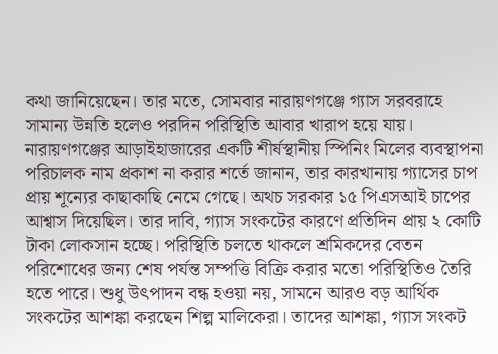কথা জানিয়েছেন। তার মতে, সোমবার নারায়ণগঞ্জে গ্যাস সরবরাহে সামান্য উন্নতি হলেও পরদিন পরিস্থিতি আবার খারাপ হয়ে যায়। নারায়ণগঞ্জের আড়াইহাজারের একটি শীর্ষস্থানীয় স্পিনিং মিলের ব্যবস্থাপনা পরিচালক নাম প্রকাশ না করার শর্তে জানান, তার কারখানায় গ্যাসের চাপ প্রায় শূন্যের কাছাকাছি নেমে গেছে। অথচ সরকার ১৫ পিএসআই চাপের আশ্বাস দিয়েছিল। তার দাবি, গ্যাস সংকটের কারণে প্রতিদিন প্রায় ২ কোটি
টাকা লোকসান হচ্ছে। পরিস্থিতি চলতে থাকলে শ্রমিকদের বেতন পরিশোধের জন্য শেষ পর্যন্ত সম্পত্তি বিক্রি করার মতো পরিস্থিতিও তৈরি হতে পারে। শুধু উৎপাদন বন্ধ হওয়া নয়, সামনে আরও বড় আর্থিক সংকটের আশঙ্কা করছেন শিল্প মালিকেরা। তাদের আশঙ্কা, গ্যাস সংকট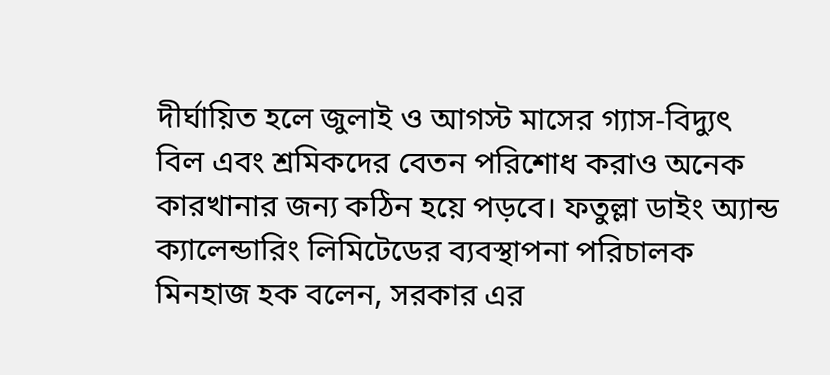দীর্ঘায়িত হলে জুলাই ও আগস্ট মাসের গ্যাস-বিদ্যুৎ বিল এবং শ্রমিকদের বেতন পরিশোধ করাও অনেক কারখানার জন্য কঠিন হয়ে পড়বে। ফতুল্লা ডাইং অ্যান্ড ক্যালেন্ডারিং লিমিটেডের ব্যবস্থাপনা পরিচালক মিনহাজ হক বলেন, সরকার এর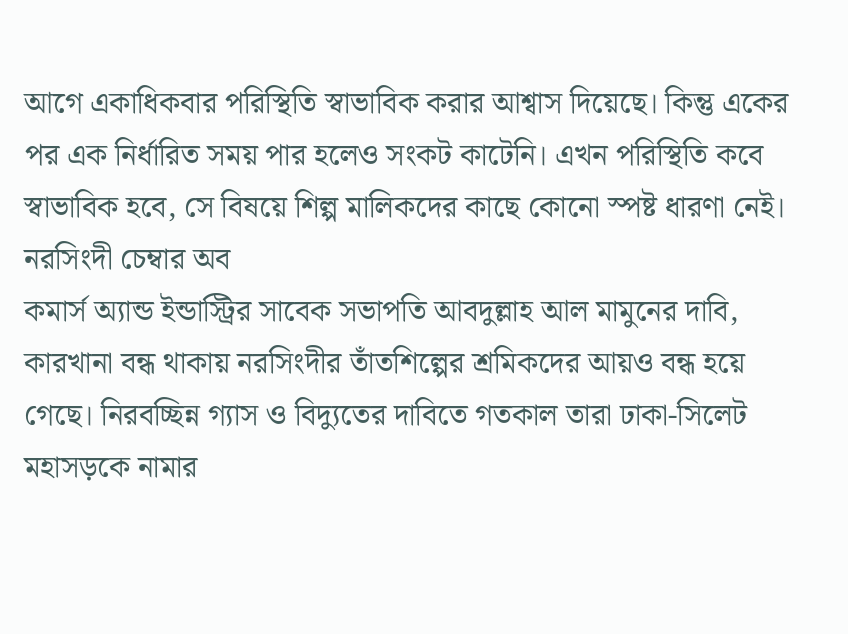আগে একাধিকবার পরিস্থিতি স্বাভাবিক করার আশ্বাস দিয়েছে। কিন্তু একের পর এক নির্ধারিত সময় পার হলেও সংকট কাটেনি। এখন পরিস্থিতি কবে স্বাভাবিক হবে, সে বিষয়ে শিল্প মালিকদের কাছে কোনো স্পষ্ট ধারণা নেই। নরসিংদী চেম্বার অব
কমার্স অ্যান্ড ইন্ডাস্ট্রির সাবেক সভাপতি আবদুল্লাহ আল মামুনের দাবি, কারখানা বন্ধ থাকায় নরসিংদীর তাঁতশিল্পের শ্রমিকদের আয়ও বন্ধ হয়ে গেছে। নিরবচ্ছিন্ন গ্যাস ও বিদ্যুতের দাবিতে গতকাল তারা ঢাকা-সিলেট মহাসড়কে নামার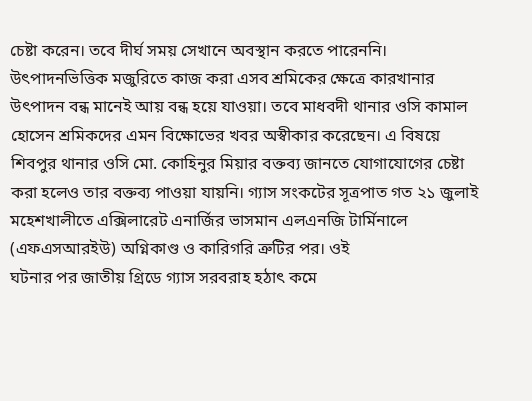চেষ্টা করেন। তবে দীর্ঘ সময় সেখানে অবস্থান করতে পারেননি। উৎপাদনভিত্তিক মজুরিতে কাজ করা এসব শ্রমিকের ক্ষেত্রে কারখানার উৎপাদন বন্ধ মানেই আয় বন্ধ হয়ে যাওয়া। তবে মাধবদী থানার ওসি কামাল হোসেন শ্রমিকদের এমন বিক্ষোভের খবর অস্বীকার করেছেন। এ বিষয়ে শিবপুর থানার ওসি মো. কোহিনুর মিয়ার বক্তব্য জানতে যোগাযোগের চেষ্টা করা হলেও তার বক্তব্য পাওয়া যায়নি। গ্যাস সংকটের সূত্রপাত গত ২১ জুলাই মহেশখালীতে এক্সিলারেট এনার্জির ভাসমান এলএনজি টার্মিনালে (এফএসআরইউ) অগ্নিকাণ্ড ও কারিগরি ত্রুটির পর। ওই
ঘটনার পর জাতীয় গ্রিডে গ্যাস সরবরাহ হঠাৎ কমে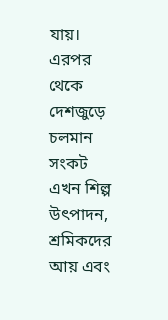যায়। এরপর থেকে দেশজুড়ে চলমান সংকট এখন শিল্প উৎপাদন, শ্রমিকদের আয় এবং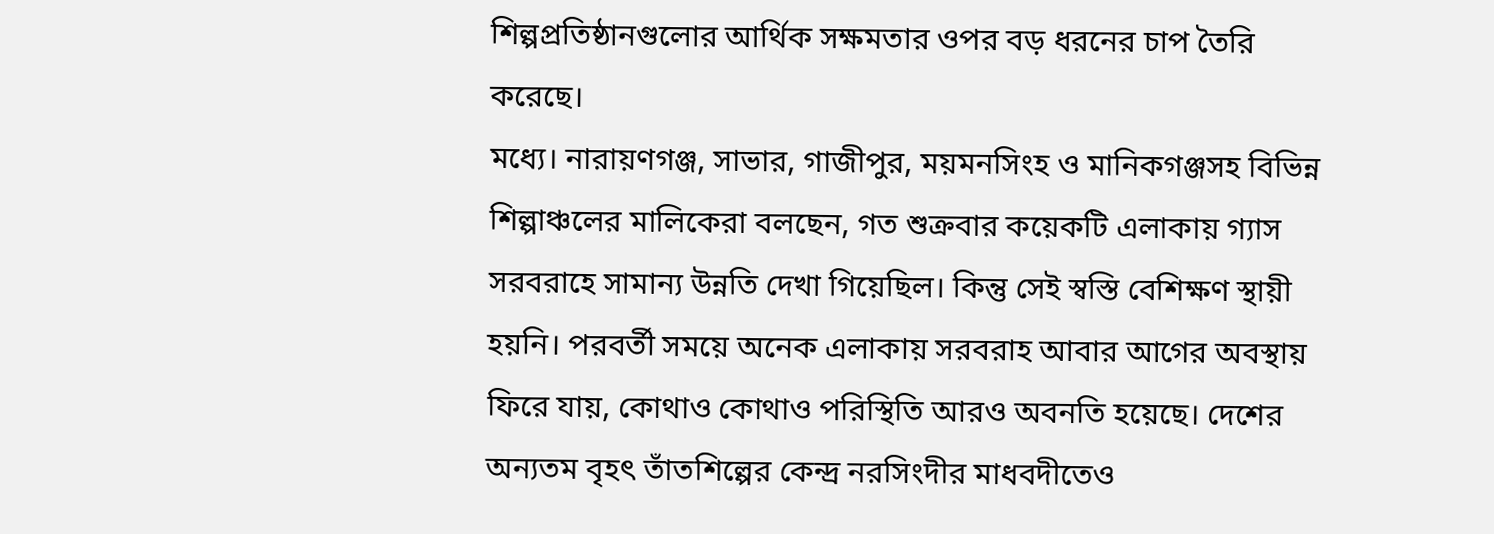শিল্পপ্রতিষ্ঠানগুলোর আর্থিক সক্ষমতার ওপর বড় ধরনের চাপ তৈরি করেছে।
মধ্যে। নারায়ণগঞ্জ, সাভার, গাজীপুর, ময়মনসিংহ ও মানিকগঞ্জসহ বিভিন্ন শিল্পাঞ্চলের মালিকেরা বলছেন, গত শুক্রবার কয়েকটি এলাকায় গ্যাস সরবরাহে সামান্য উন্নতি দেখা গিয়েছিল। কিন্তু সেই স্বস্তি বেশিক্ষণ স্থায়ী হয়নি। পরবর্তী সময়ে অনেক এলাকায় সরবরাহ আবার আগের অবস্থায় ফিরে যায়, কোথাও কোথাও পরিস্থিতি আরও অবনতি হয়েছে। দেশের অন্যতম বৃহৎ তাঁতশিল্পের কেন্দ্র নরসিংদীর মাধবদীতেও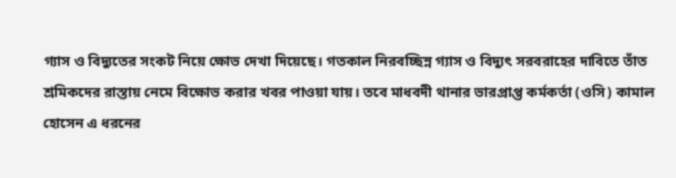গ্যাস ও বিদ্যুতের সংকট নিয়ে ক্ষোভ দেখা দিয়েছে। গতকাল নিরবচ্ছিন্ন গ্যাস ও বিদ্যুৎ সরবরাহের দাবিতে তাঁত শ্রমিকদের রাস্তায় নেমে বিক্ষোভ করার খবর পাওয়া যায়। তবে মাধবদী থানার ভারপ্রাপ্ত কর্মকর্তা (ওসি) কামাল হোসেন এ ধরনের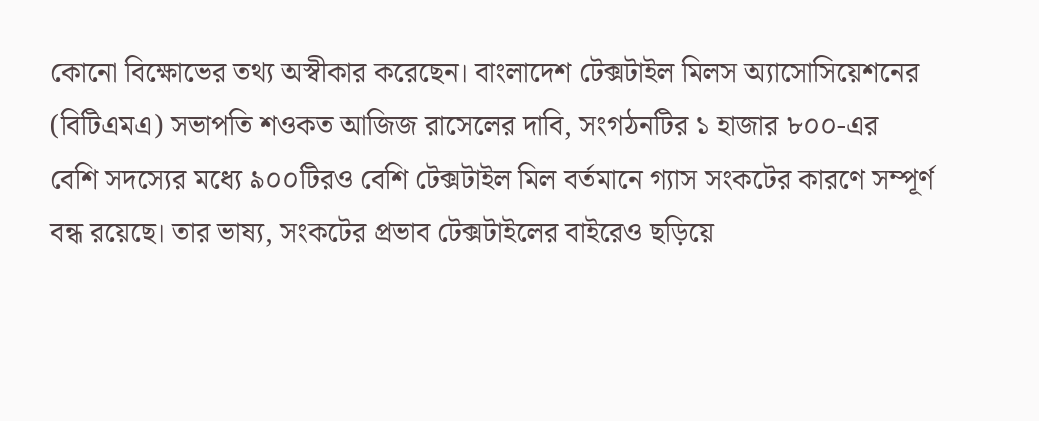কোনো বিক্ষোভের তথ্য অস্বীকার করেছেন। বাংলাদেশ টেক্সটাইল মিলস অ্যাসোসিয়েশনের (বিটিএমএ) সভাপতি শওকত আজিজ রাসেলের দাবি, সংগঠনটির ১ হাজার ৮০০-এর
বেশি সদস্যের মধ্যে ৯০০টিরও বেশি টেক্সটাইল মিল বর্তমানে গ্যাস সংকটের কারণে সম্পূর্ণ বন্ধ রয়েছে। তার ভাষ্য, সংকটের প্রভাব টেক্সটাইলের বাইরেও ছড়িয়ে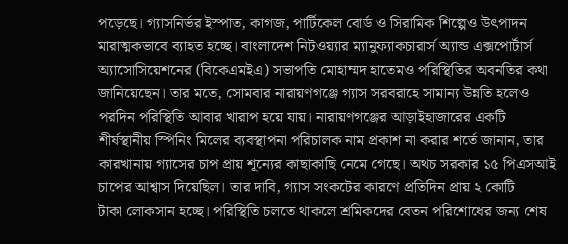পড়েছে। গ্যাসনির্ভর ইস্পাত, কাগজ, পার্টিকেল বোর্ড ও সিরামিক শিল্পেও উৎপাদন মারাত্মকভাবে ব্যাহত হচ্ছে। বাংলাদেশ নিটওয়্যার ম্যানুফ্যাকচারার্স অ্যান্ড এক্সপোর্টার্স অ্যাসোসিয়েশনের (বিকেএমইএ) সভাপতি মোহাম্মদ হাতেমও পরিস্থিতির অবনতির কথা জানিয়েছেন। তার মতে, সোমবার নারায়ণগঞ্জে গ্যাস সরবরাহে সামান্য উন্নতি হলেও পরদিন পরিস্থিতি আবার খারাপ হয়ে যায়। নারায়ণগঞ্জের আড়াইহাজারের একটি শীর্ষস্থানীয় স্পিনিং মিলের ব্যবস্থাপনা পরিচালক নাম প্রকাশ না করার শর্তে জানান, তার কারখানায় গ্যাসের চাপ প্রায় শূন্যের কাছাকাছি নেমে গেছে। অথচ সরকার ১৫ পিএসআই চাপের আশ্বাস দিয়েছিল। তার দাবি, গ্যাস সংকটের কারণে প্রতিদিন প্রায় ২ কোটি
টাকা লোকসান হচ্ছে। পরিস্থিতি চলতে থাকলে শ্রমিকদের বেতন পরিশোধের জন্য শেষ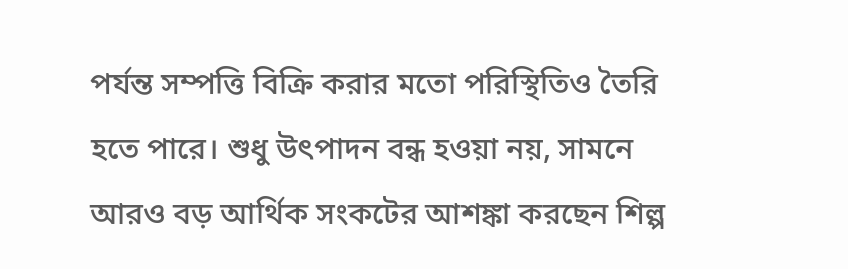পর্যন্ত সম্পত্তি বিক্রি করার মতো পরিস্থিতিও তৈরি হতে পারে। শুধু উৎপাদন বন্ধ হওয়া নয়, সামনে আরও বড় আর্থিক সংকটের আশঙ্কা করছেন শিল্প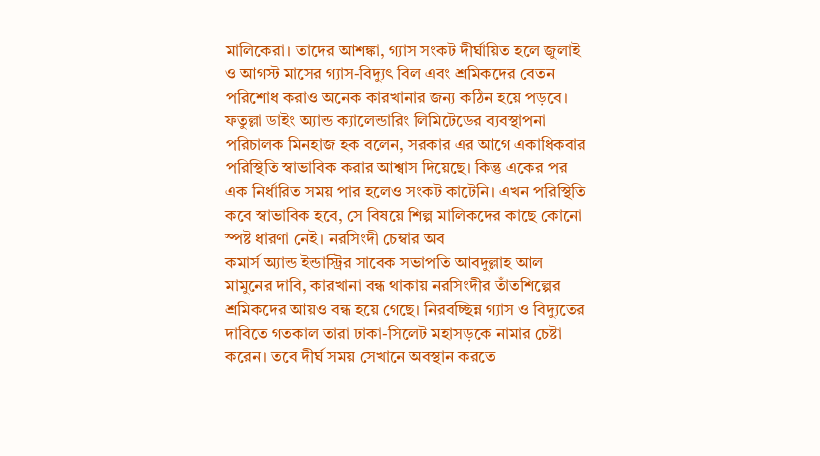মালিকেরা। তাদের আশঙ্কা, গ্যাস সংকট দীর্ঘায়িত হলে জুলাই ও আগস্ট মাসের গ্যাস-বিদ্যুৎ বিল এবং শ্রমিকদের বেতন পরিশোধ করাও অনেক কারখানার জন্য কঠিন হয়ে পড়বে। ফতুল্লা ডাইং অ্যান্ড ক্যালেন্ডারিং লিমিটেডের ব্যবস্থাপনা পরিচালক মিনহাজ হক বলেন, সরকার এর আগে একাধিকবার পরিস্থিতি স্বাভাবিক করার আশ্বাস দিয়েছে। কিন্তু একের পর এক নির্ধারিত সময় পার হলেও সংকট কাটেনি। এখন পরিস্থিতি কবে স্বাভাবিক হবে, সে বিষয়ে শিল্প মালিকদের কাছে কোনো স্পষ্ট ধারণা নেই। নরসিংদী চেম্বার অব
কমার্স অ্যান্ড ইন্ডাস্ট্রির সাবেক সভাপতি আবদুল্লাহ আল মামুনের দাবি, কারখানা বন্ধ থাকায় নরসিংদীর তাঁতশিল্পের শ্রমিকদের আয়ও বন্ধ হয়ে গেছে। নিরবচ্ছিন্ন গ্যাস ও বিদ্যুতের দাবিতে গতকাল তারা ঢাকা-সিলেট মহাসড়কে নামার চেষ্টা করেন। তবে দীর্ঘ সময় সেখানে অবস্থান করতে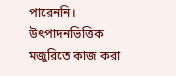পারেননি। উৎপাদনভিত্তিক মজুরিতে কাজ করা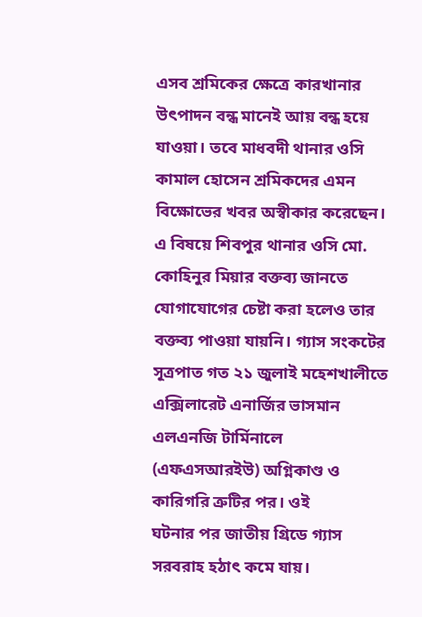এসব শ্রমিকের ক্ষেত্রে কারখানার উৎপাদন বন্ধ মানেই আয় বন্ধ হয়ে যাওয়া। তবে মাধবদী থানার ওসি কামাল হোসেন শ্রমিকদের এমন বিক্ষোভের খবর অস্বীকার করেছেন। এ বিষয়ে শিবপুর থানার ওসি মো. কোহিনুর মিয়ার বক্তব্য জানতে যোগাযোগের চেষ্টা করা হলেও তার বক্তব্য পাওয়া যায়নি। গ্যাস সংকটের সূত্রপাত গত ২১ জুলাই মহেশখালীতে এক্সিলারেট এনার্জির ভাসমান এলএনজি টার্মিনালে (এফএসআরইউ) অগ্নিকাণ্ড ও কারিগরি ত্রুটির পর। ওই
ঘটনার পর জাতীয় গ্রিডে গ্যাস সরবরাহ হঠাৎ কমে যায়।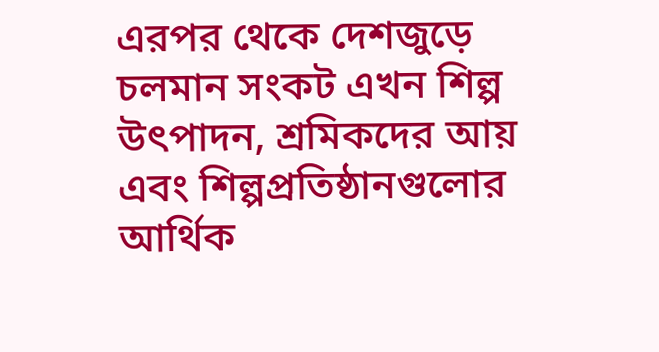এরপর থেকে দেশজুড়ে চলমান সংকট এখন শিল্প উৎপাদন, শ্রমিকদের আয় এবং শিল্পপ্রতিষ্ঠানগুলোর আর্থিক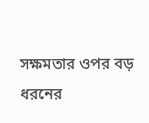সক্ষমতার ওপর বড় ধরনের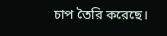চাপ তৈরি করেছে।